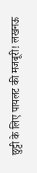छुट्टी के लिए पायलट की मजबूरी! लखनऊ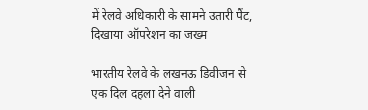में रेलवे अधिकारी के सामने उतारी पैंट, दिखाया ऑपरेशन का जख्म

भारतीय रेलवे के लखनऊ डिवीजन से एक दिल दहला देने वाली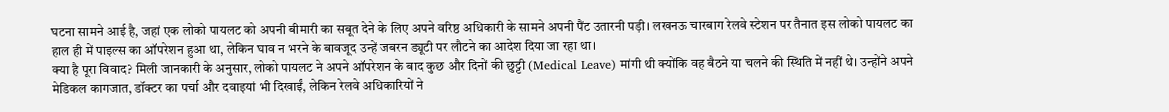घटना सामने आई है, जहां एक लोको पायलट को अपनी बीमारी का सबूत देने के लिए अपने वरिष्ठ अधिकारी के सामने अपनी पैंट उतारनी पड़ी। लखनऊ चारबाग रेलवे स्टेशन पर तैनात इस लोको पायलट का हाल ही में पाइल्स का ऑपरेशन हुआ था, लेकिन घाव न भरने के बावजूद उन्हें जबरन ड्यूटी पर लौटने का आदेश दिया जा रहा था।
क्या है पूरा विवाद? मिली जानकारी के अनुसार, लोको पायलट ने अपने ऑपरेशन के बाद कुछ और दिनों की छुट्टी (Medical Leave) मांगी थी क्योंकि वह बैठने या चलने की स्थिति में नहीं थे। उन्होंने अपने मेडिकल कागजात, डॉक्टर का पर्चा और दवाइयां भी दिखाईं, लेकिन रेलवे अधिकारियों ने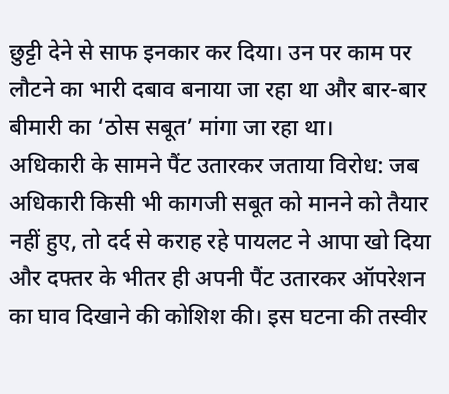छुट्टी देने से साफ इनकार कर दिया। उन पर काम पर लौटने का भारी दबाव बनाया जा रहा था और बार-बार बीमारी का ‘ठोस सबूत’ मांगा जा रहा था।
अधिकारी के सामने पैंट उतारकर जताया विरोध: जब अधिकारी किसी भी कागजी सबूत को मानने को तैयार नहीं हुए, तो दर्द से कराह रहे पायलट ने आपा खो दिया और दफ्तर के भीतर ही अपनी पैंट उतारकर ऑपरेशन का घाव दिखाने की कोशिश की। इस घटना की तस्वीर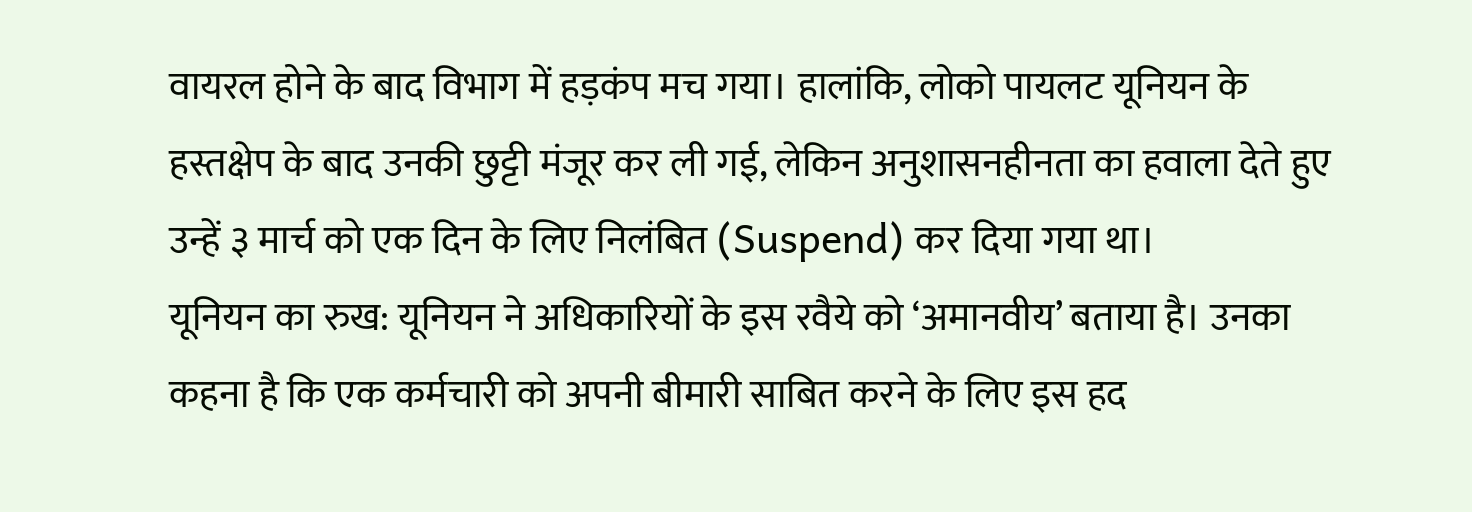वायरल होने के बाद विभाग में हड़कंप मच गया। हालांकि, लोको पायलट यूनियन के हस्तक्षेप के बाद उनकी छुट्टी मंजूर कर ली गई, लेकिन अनुशासनहीनता का हवाला देते हुए उन्हें ३ मार्च को एक दिन के लिए निलंबित (Suspend) कर दिया गया था।
यूनियन का रुख: यूनियन ने अधिकारियों के इस रवैये को ‘अमानवीय’ बताया है। उनका कहना है कि एक कर्मचारी को अपनी बीमारी साबित करने के लिए इस हद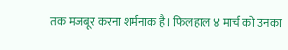तक मजबूर करना शर्मनाक है। फिलहाल ४ मार्च को उनका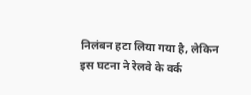निलंबन हटा लिया गया है, लेकिन इस घटना ने रेलवे के वर्क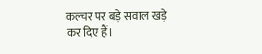कल्चर पर बड़े सवाल खड़े कर दिए हैं।